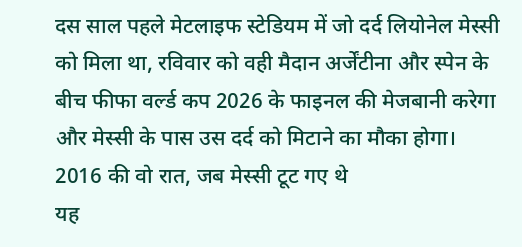दस साल पहले मेटलाइफ स्टेडियम में जो दर्द लियोनेल मेस्सी को मिला था, रविवार को वही मैदान अर्जेंटीना और स्पेन के बीच फीफा वर्ल्ड कप 2026 के फाइनल की मेजबानी करेगा और मेस्सी के पास उस दर्द को मिटाने का मौका होगा।
2016 की वो रात, जब मेस्सी टूट गए थे
यह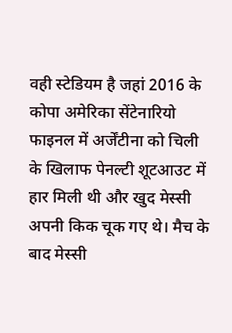वही स्टेडियम है जहां 2016 के कोपा अमेरिका सेंटेनारियो फाइनल में अर्जेंटीना को चिली के खिलाफ पेनल्टी शूटआउट में हार मिली थी और खुद मेस्सी अपनी किक चूक गए थे। मैच के बाद मेस्सी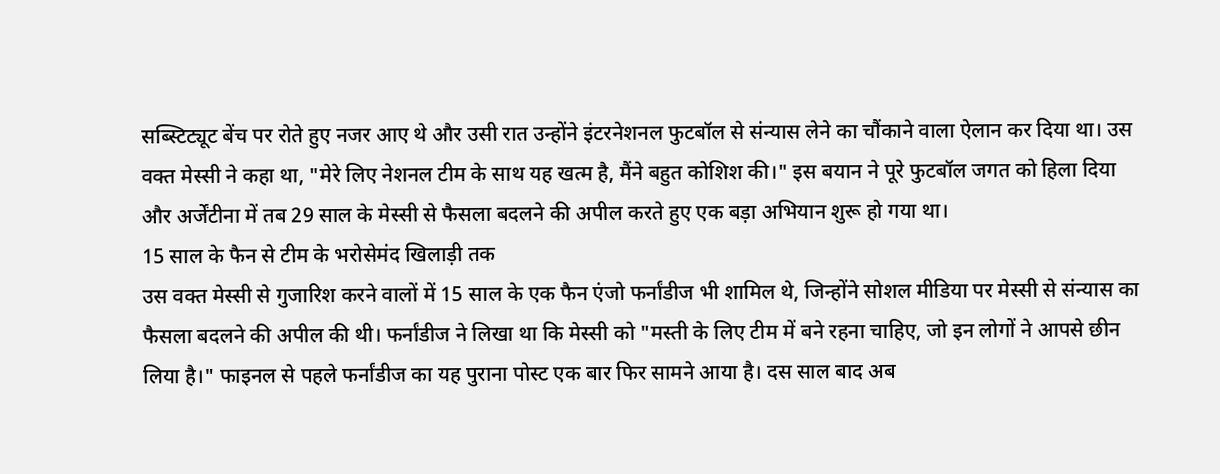सब्स्टिट्यूट बेंच पर रोते हुए नजर आए थे और उसी रात उन्होंने इंटरनेशनल फुटबॉल से संन्यास लेने का चौंकाने वाला ऐलान कर दिया था। उस वक्त मेस्सी ने कहा था, "मेरे लिए नेशनल टीम के साथ यह खत्म है, मैंने बहुत कोशिश की।" इस बयान ने पूरे फुटबॉल जगत को हिला दिया और अर्जेंटीना में तब 29 साल के मेस्सी से फैसला बदलने की अपील करते हुए एक बड़ा अभियान शुरू हो गया था।
15 साल के फैन से टीम के भरोसेमंद खिलाड़ी तक
उस वक्त मेस्सी से गुजारिश करने वालों में 15 साल के एक फैन एंजो फर्नांडीज भी शामिल थे, जिन्होंने सोशल मीडिया पर मेस्सी से संन्यास का फैसला बदलने की अपील की थी। फर्नांडीज ने लिखा था कि मेस्सी को "मस्ती के लिए टीम में बने रहना चाहिए, जो इन लोगों ने आपसे छीन लिया है।" फाइनल से पहले फर्नांडीज का यह पुराना पोस्ट एक बार फिर सामने आया है। दस साल बाद अब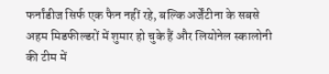फर्नांडीज सिर्फ एक फैन नहीं रहे, बल्कि अर्जेंटीना के सबसे अहम मिडफील्डरों में शुमार हो चुके हैं और लियोनेल स्कालोनी की टीम में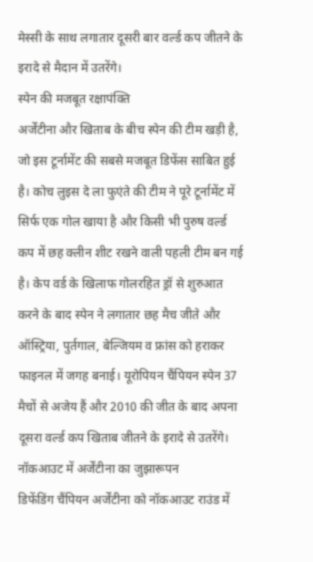मेस्सी के साथ लगातार दूसरी बार वर्ल्ड कप जीतने के इरादे से मैदान में उतरेंगे।
स्पेन की मजबूत रक्षापंक्ति
अर्जेंटीना और खिताब के बीच स्पेन की टीम खड़ी है, जो इस टूर्नामेंट की सबसे मजबूत डिफेंस साबित हुई है। कोच लुइस दे ला फुएंते की टीम ने पूरे टूर्नामेंट में सिर्फ एक गोल खाया है और किसी भी पुरुष वर्ल्ड कप में छह क्लीन शीट रखने वाली पहली टीम बन गई है। केप वर्ड के खिलाफ गोलरहित ड्रॉ से शुरुआत करने के बाद स्पेन ने लगातार छह मैच जीते और ऑस्ट्रिया, पुर्तगाल, बेल्जियम व फ्रांस को हराकर फाइनल में जगह बनाई। यूरोपियन चैंपियन स्पेन 37 मैचों से अजेय हैं और 2010 की जीत के बाद अपना दूसरा वर्ल्ड कप खिताब जीतने के इरादे से उतरेंगे।
नॉकआउट में अर्जेंटीना का जुझारूपन
डिफेंडिंग चैंपियन अर्जेंटीना को नॉकआउट राउंड में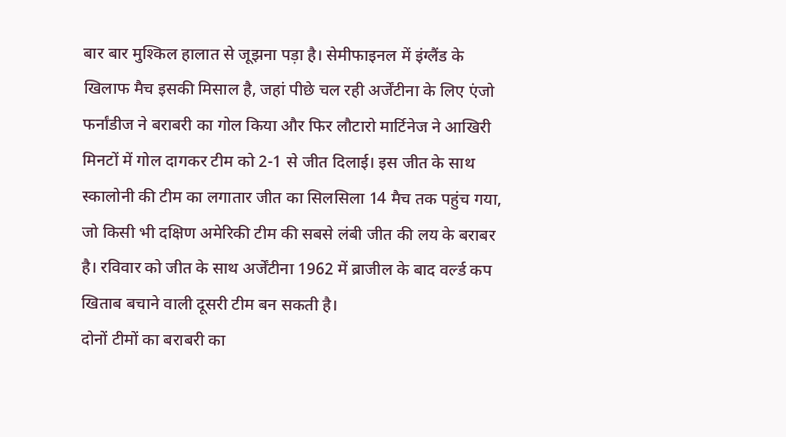बार बार मुश्किल हालात से जूझना पड़ा है। सेमीफाइनल में इंग्लैंड के खिलाफ मैच इसकी मिसाल है, जहां पीछे चल रही अर्जेंटीना के लिए एंजो फर्नांडीज ने बराबरी का गोल किया और फिर लौटारो मार्टिनेज ने आखिरी मिनटों में गोल दागकर टीम को 2-1 से जीत दिलाई। इस जीत के साथ स्कालोनी की टीम का लगातार जीत का सिलसिला 14 मैच तक पहुंच गया, जो किसी भी दक्षिण अमेरिकी टीम की सबसे लंबी जीत की लय के बराबर है। रविवार को जीत के साथ अर्जेंटीना 1962 में ब्राजील के बाद वर्ल्ड कप खिताब बचाने वाली दूसरी टीम बन सकती है।
दोनों टीमों का बराबरी का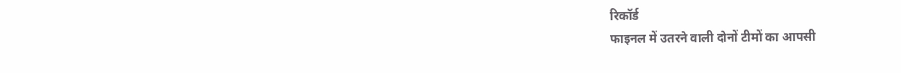रिकॉर्ड
फाइनल में उतरने वाली दोनों टीमों का आपसी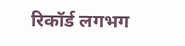रिकॉर्ड लगभग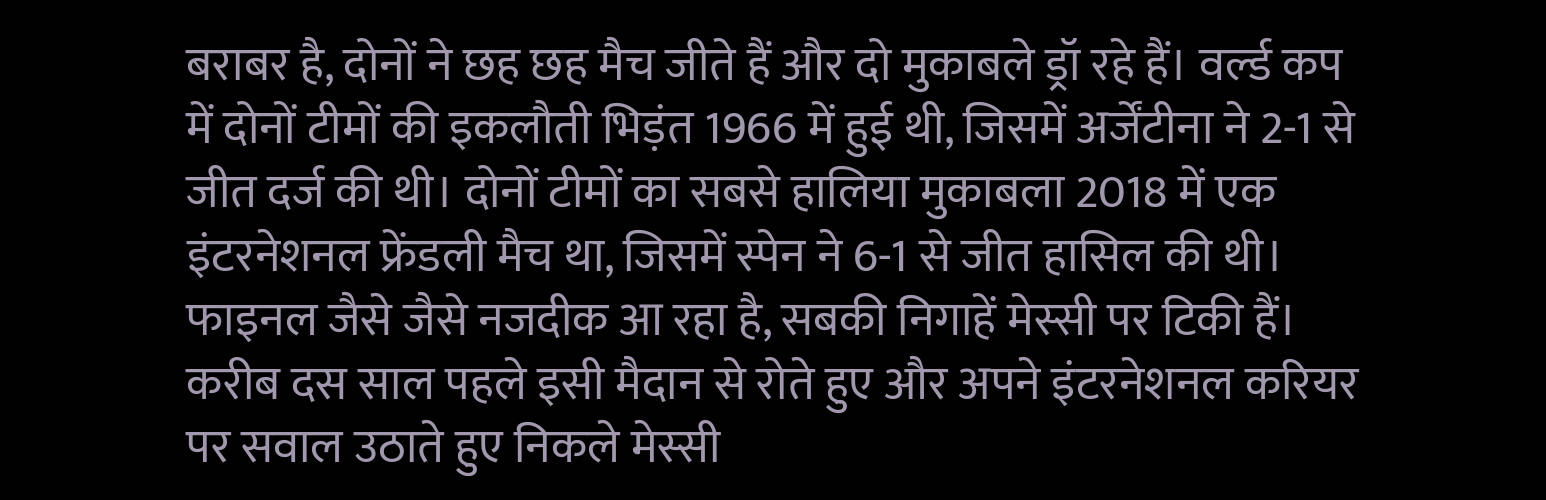बराबर है, दोनों ने छह छह मैच जीते हैं और दो मुकाबले ड्रॉ रहे हैं। वर्ल्ड कप में दोनों टीमों की इकलौती भिड़ंत 1966 में हुई थी, जिसमें अर्जेंटीना ने 2-1 से जीत दर्ज की थी। दोनों टीमों का सबसे हालिया मुकाबला 2018 में एक इंटरनेशनल फ्रेंडली मैच था, जिसमें स्पेन ने 6-1 से जीत हासिल की थी।
फाइनल जैसे जैसे नजदीक आ रहा है, सबकी निगाहें मेस्सी पर टिकी हैं। करीब दस साल पहले इसी मैदान से रोते हुए और अपने इंटरनेशनल करियर पर सवाल उठाते हुए निकले मेस्सी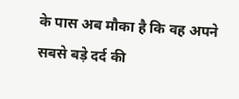के पास अब मौका है कि वह अपने सबसे बड़े दर्द की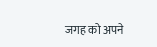जगह को अपने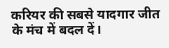करियर की सबसे यादगार जीत के मंच में बदल दें।